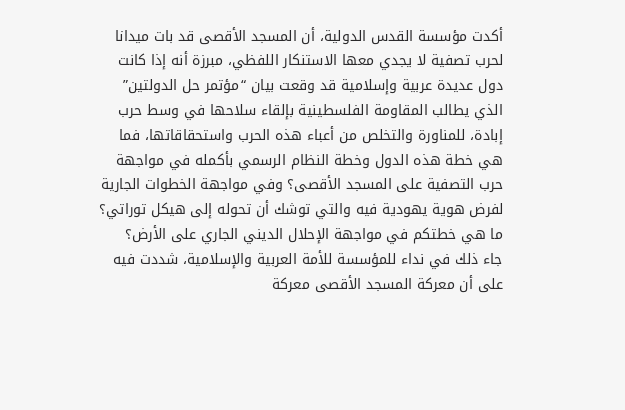أكدت مؤسسة القدس الدولية، أن المسجد الأقصى قد بات ميدانا لحرب تصفية لا يجدي معها الاستنكار اللفظي، مبرزة أنه إذا كانت دول عديدة عربية وإسلامية قد وقعت بيان “مؤتمر حل الدولتين” الذي يطالب المقاومة الفلسطينية بإلقاء سلاحها في وسط حرب إبادة، للمناورة والتخلص من أعباء هذه الحرب واستحقاقاتها، فما هي خطة هذه الدول وخطة النظام الرسمي بأكمله في مواجهة حرب التصفية على المسجد الأقصى؟ وفي مواجهة الخطوات الجارية لفرض هوية يهودية فيه والتي توشك أن تحوله إلى هيكل توراتي؟ ما هي خطتكم في مواجهة الإحلال الديني الجاري على الأرض؟
جاء ذلك في نداء للمؤسسة للأمة العربية والإسلامية، شددت فيه على أن معركة المسجد الأقصى معركة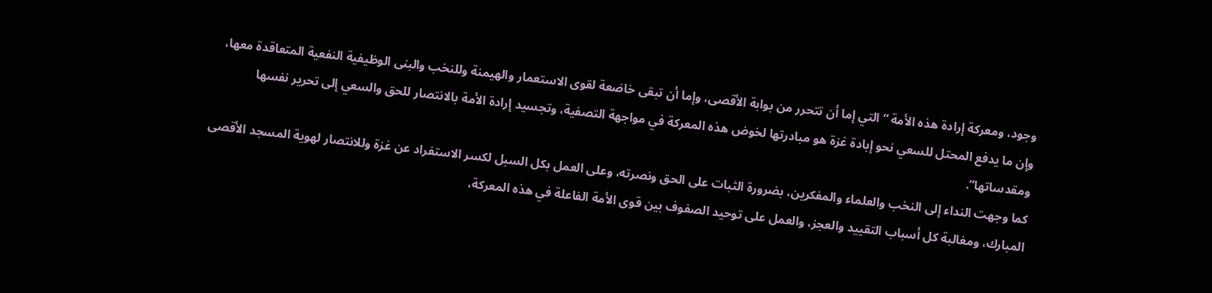وجود، ومعركة إرادة هذه الأمة “التي إما أن تتحرر من بوابة الأقصى، وإما أن تبقى خاضعة لقوى الاستعمار والهيمنة وللنخب والبنى الوظيفية النفعية المتعاقدة معها، وإن ما يدفع المحتل للسعي نحو إبادة غزة هو مبادرتها لخوض هذه المعركة في مواجهة التصفية، وتجسيد إرادة الأمة بالانتصار للحق والسعي إلى تحرير نفسها ومقدساتها”.
كما وجهت النداء إلى النخب والعلماء والمفكرين، بضرورة الثبات على الحق ونصرته، وعلى العمل بكل السبل لكسر الاستفراد عن غزة وللانتصار لهوية المسجد الأقصى المبارك، ومغالبة كل أسباب التقييد والعجز، والعمل على توحيد الصفوف بين قوى الأمة الفاعلة في هذه المعركة،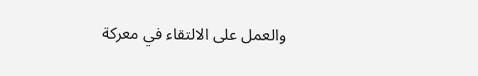والعمل على الالتقاء في معركة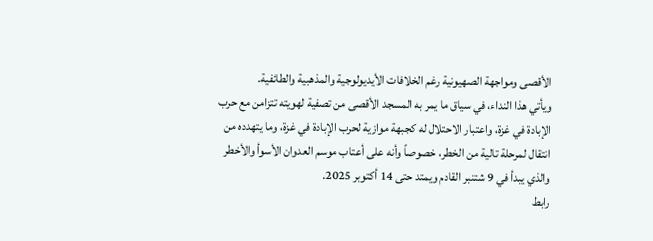الأقصى ومواجهة الصهيونية رغم الخلافات الأيديولوجية والمذهبية والطائفية.
ويأتي هذا النداء، في سياق ما يمر به المسجد الأقصى من تصفية لهويته تتزامن مع حرب الإبادة في غزة، واعتبار الاحتلال له كجبهة موازية لحرب الإبادة في غزة، وما يتهدده من انتقال لمرحلة تالية من الخطر، خصوصاً وأنه على أعتاب موسم العدوان الأسوأ والأخطر والذي يبدأ في 9 شتنبر القادم ويمتد حتى 14 أكتوبر 2025.
رابط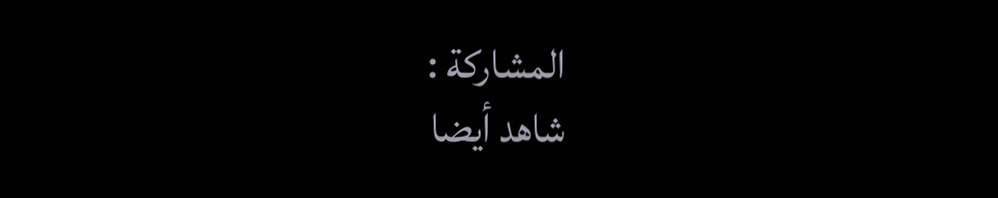المشاركة :
شاهد أيضا